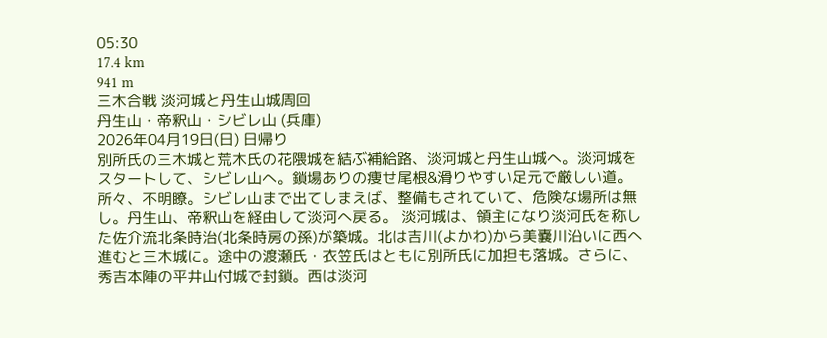05:30
17.4 km
941 m
三木合戦 淡河城と丹生山城周回
丹生山・帝釈山・シビレ山 (兵庫)
2026年04月19日(日) 日帰り
別所氏の三木城と荒木氏の花隈城を結ぶ補給路、淡河城と丹生山城へ。淡河城をスタートして、シビレ山へ。鎖場ありの痩せ尾根&滑りやすい足元で厳しい道。所々、不明瞭。シビレ山まで出てしまえば、整備もされていて、危険な場所は無し。丹生山、帝釈山を経由して淡河へ戻る。 淡河城は、領主になり淡河氏を称した佐介流北条時治(北条時房の孫)が築城。北は吉川(よかわ)から美嚢川沿いに西へ進むと三木城に。途中の渡瀬氏・衣笠氏はともに別所氏に加担も落城。さらに、秀吉本陣の平井山付城で封鎖。西は淡河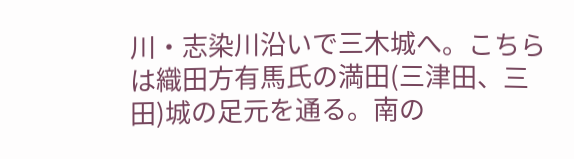川・志染川沿いで三木城へ。こちらは織田方有馬氏の満田(三津田、三田)城の足元を通る。南の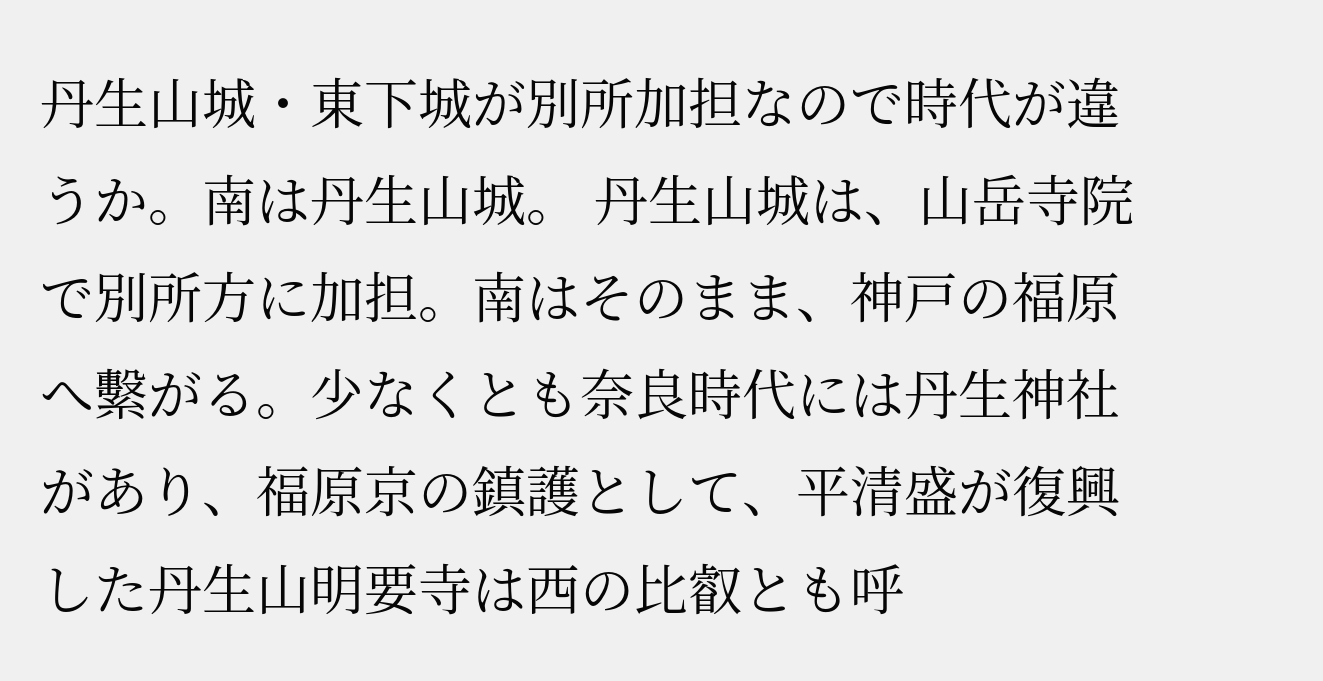丹生山城・東下城が別所加担なので時代が違うか。南は丹生山城。 丹生山城は、山岳寺院で別所方に加担。南はそのまま、神戸の福原へ繫がる。少なくとも奈良時代には丹生神社があり、福原京の鎮護として、平清盛が復興した丹生山明要寺は西の比叡とも呼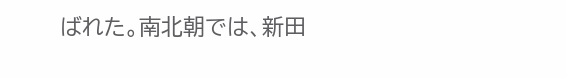ばれた。南北朝では、新田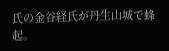氏の金谷経氏が丹生山城で蜂起。